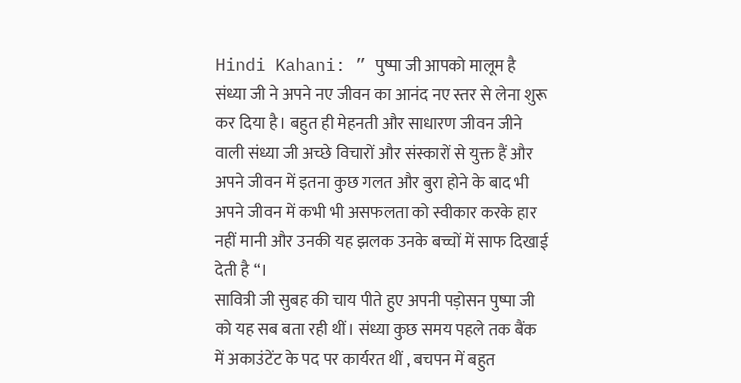Hindi Kahani: ” पुष्पा जी आपको मालूम है संध्या जी ने अपने नए जीवन का आनंद नए स्तर से लेना शुरू कर दिया है। बहुत ही मेहनती और साधारण जीवन जीने वाली संध्या जी अच्छे विचारों और संस्कारों से युक्त हैं और अपने जीवन में इतना कुछ गलत और बुरा होने के बाद भी अपने जीवन में कभी भी असफलता को स्वीकार करके हार नहीं मानी और उनकी यह झलक उनके बच्चों में साफ दिखाई देती है “।
सावित्री जी सुबह की चाय पीते हुए अपनी पड़ोसन पुष्पा जी को यह सब बता रही थीं। संध्या कुछ समय पहले तक बैंक में अकाउंटेंट के पद पर कार्यरत थीं , बचपन में बहुत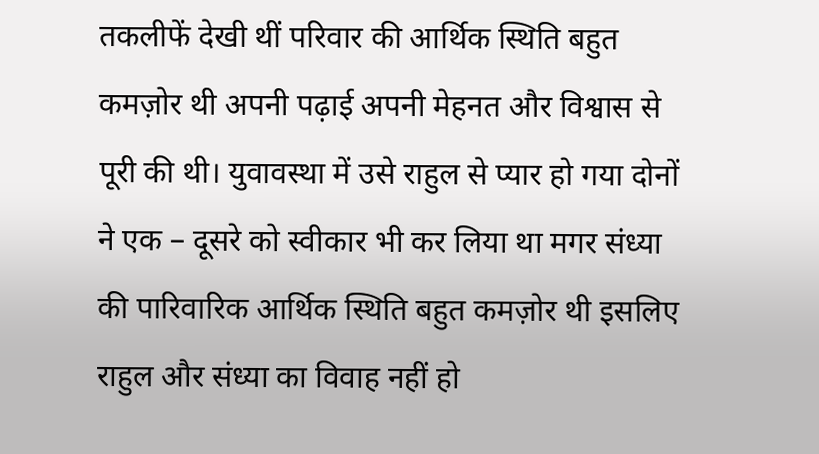तकलीफें देखी थीं परिवार की आर्थिक स्थिति बहुत कमज़ोर थी अपनी पढ़ाई अपनी मेहनत और विश्वास से पूरी की थी। युवावस्था में उसे राहुल से प्यार हो गया दोनों ने एक – दूसरे को स्वीकार भी कर लिया था मगर संध्या की पारिवारिक आर्थिक स्थिति बहुत कमज़ोर थी इसलिए राहुल और संध्या का विवाह नहीं हो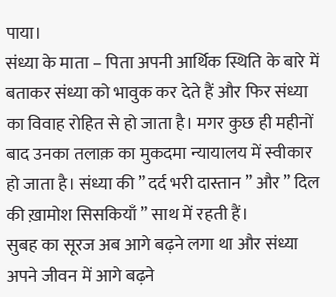पाया।
संध्या के माता – पिता अपनी आर्थिक स्थिति के बारे में बताकर संध्या को भावुक कर देते हैं और फिर संध्या का विवाह रोहित से हो जाता है। मगर कुछ ही महीनों बाद उनका तलाक़ का मुकदमा न्यायालय में स्वीकार हो जाता है। संध्या की ” दर्द भरी दास्तान ” और ” दिल की ख़ामोश सिसकियाँ ” साथ में रहती हैं।
सुबह का सूरज अब आगे बढ़ने लगा था और संध्या अपने जीवन में आगे बढ़ने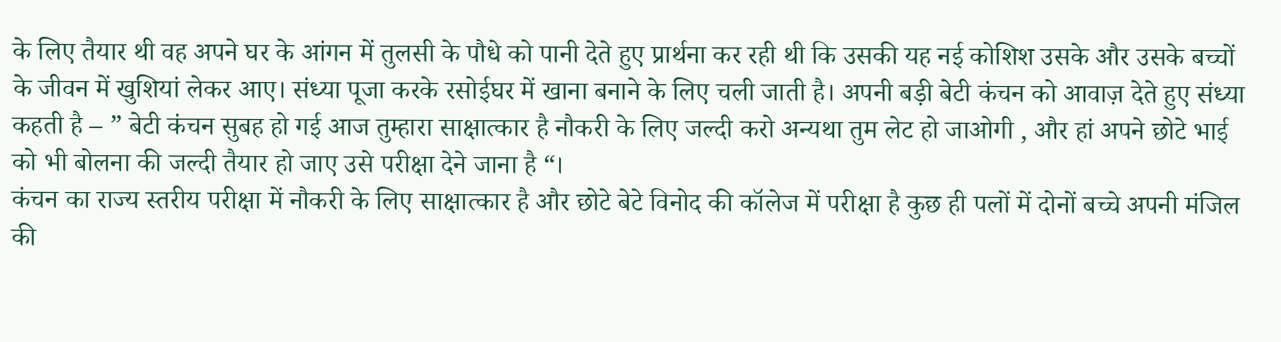के लिए तैयार थी वह अपने घर के आंगन में तुलसी के पौधे को पानी देते हुए प्रार्थना कर रही थी कि उसकी यह नई कोशिश उसके और उसके बच्चों के जीवन में खुशियां लेकर आए। संध्या पूजा करके रसोईघर में खाना बनाने के लिए चली जाती है। अपनी बड़ी बेटी कंचन को आवाज़ देते हुए संध्या कहती है – ” बेटी कंचन सुबह हो गई आज तुम्हारा साक्षात्कार है नौकरी के लिए जल्दी करो अन्यथा तुम लेट हो जाओगी , और हां अपने छोटे भाई को भी बोलना की जल्दी तैयार हो जाए उसे परीक्षा देने जाना है “।
कंचन का राज्य स्तरीय परीक्षा में नौकरी के लिए साक्षात्कार है और छोटे बेटे विनोद की कॉलेज में परीक्षा है कुछ ही पलों में दोनों बच्चे अपनी मंजिल की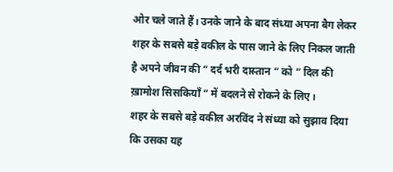ओर चले जाते हैं। उनके जाने के बाद संध्या अपना बैग लेकर शहर के सबसे बड़े वकील के पास जाने के लिए निकल जाती है अपने जीवन की ” दर्द भरी दास्तान ” को ” दिल की ख़ामोश सिसकियाँ ” में बदलने से रोकने के लिए।
शहर के सबसे बड़े वकील अरविंद ने संध्या को सुझाव दिया कि उसका यह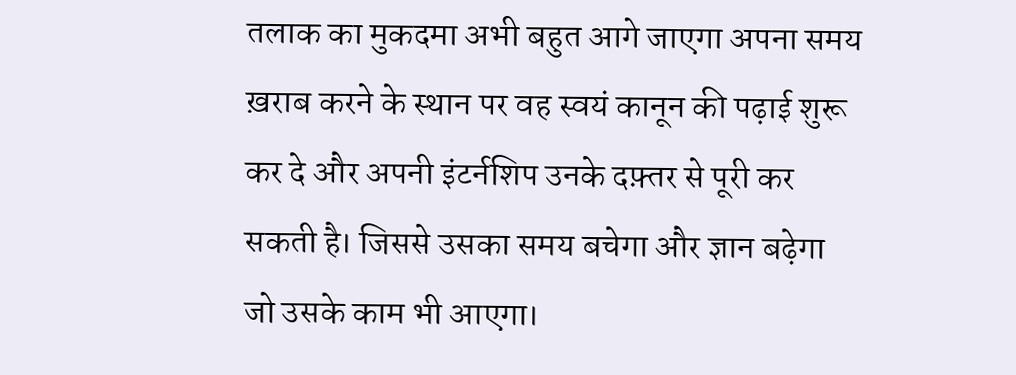तलाक का मुकदमा अभी बहुत आगे जाएगा अपना समय ख़राब करने के स्थान पर वह स्वयं कानून की पढ़ाई शुरू कर दे और अपनी इंटर्नशिप उनके दफ़्तर से पूरी कर सकती है। जिससे उसका समय बचेगा और ज्ञान बढ़ेगा जो उसके काम भी आएगा।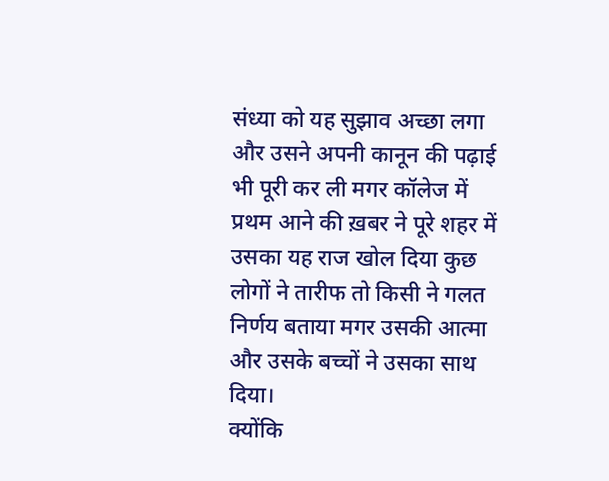संध्या को यह सुझाव अच्छा लगा और उसने अपनी कानून की पढ़ाई भी पूरी कर ली मगर कॉलेज में प्रथम आने की ख़बर ने पूरे शहर में उसका यह राज खोल दिया कुछ लोगों ने तारीफ तो किसी ने गलत निर्णय बताया मगर उसकी आत्मा और उसके बच्चों ने उसका साथ दिया।
क्योंकि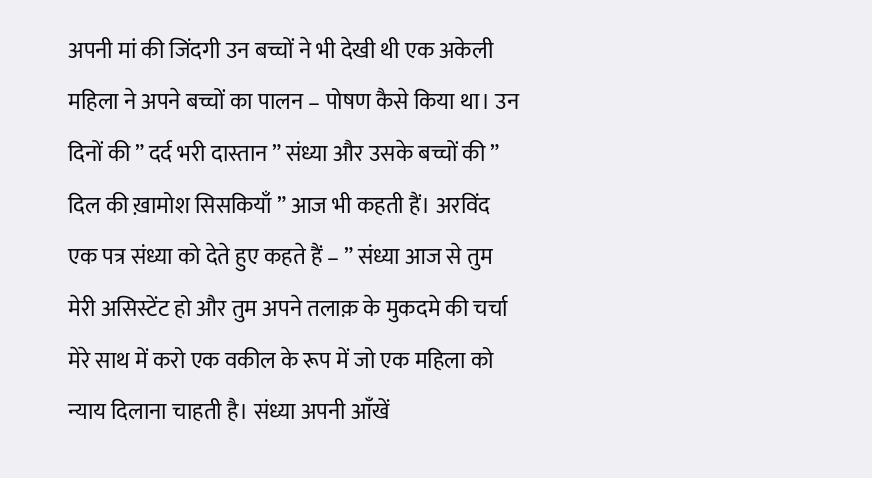अपनी मां की जिंदगी उन बच्चों ने भी देखी थी एक अकेली महिला ने अपने बच्चों का पालन – पोषण कैसे किया था। उन दिनों की ” दर्द भरी दास्तान ” संध्या और उसके बच्चों की ” दिल की ख़ामोश सिसकियाँ ” आज भी कहती हैं। अरविंद एक पत्र संध्या को देते हुए कहते हैं – ” संध्या आज से तुम मेरी असिस्टेंट हो और तुम अपने तलाक़ के मुकदमे की चर्चा मेरे साथ में करो एक वकील के रूप में जो एक महिला को न्याय दिलाना चाहती है। संध्या अपनी आँखें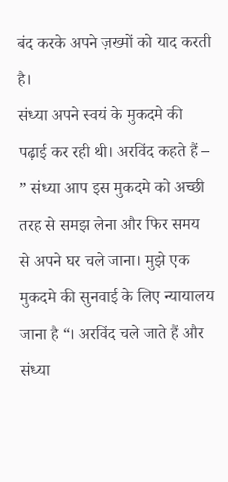बंद करके अपने ज़ख्मों को याद करती है।
संध्या अपने स्वयं के मुकदमे की पढ़ाई कर रही थी। अरविंद कहते हैं – ” संध्या आप इस मुकदमे को अच्छी तरह से समझ लेना और फिर समय से अपने घर चले जाना। मुझे एक मुकदमे की सुनवाई के लिए न्यायालय जाना है “। अरविंद चले जाते हैं और संध्या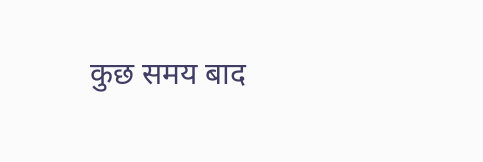कुछ समय बाद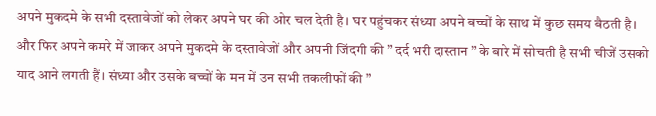अपने मुकदमे के सभी दस्तावेजों को लेकर अपने घर की ओर चल देती है। घर पहुंचकर संध्या अपने बच्चों के साथ में कुछ समय बैठती है। और फिर अपने कमरे में जाकर अपने मुकदमे के दस्तावेजों और अपनी जिंदगी की ” दर्द भरी दास्तान ” के बारे में सोचती है सभी चीजें उसको याद आने लगती हैं। संध्या और उसके बच्चों के मन में उन सभी तकलीफों की ”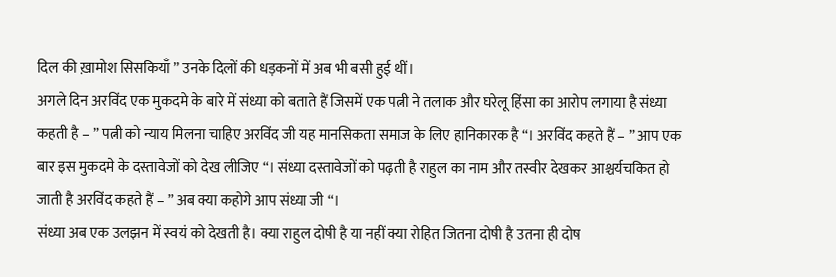दिल की ख़ामोश सिसकियाँ ” उनके दिलों की धड़कनों में अब भी बसी हुई थीं।
अगले दिन अरविंद एक मुकदमे के बारे में संध्या को बताते हैं जिसमें एक पत्नी ने तलाक और घरेलू हिंसा का आरोप लगाया है संध्या कहती है – ” पत्नी को न्याय मिलना चाहिए अरविंद जी यह मानसिकता समाज के लिए हानिकारक है “। अरविंद कहते हैं – ” आप एक बार इस मुकदमे के दस्तावेजों को देख लीजिए “। संध्या दस्तावेजों को पढ़ती है राहुल का नाम और तस्वीर देखकर आश्चर्यचकित हो जाती है अरविंद कहते हैं – ” अब क्या कहोगे आप संध्या जी “।
संध्या अब एक उलझन में स्वयं को देखती है। क्या राहुल दोषी है या नहीं क्या रोहित जितना दोषी है उतना ही दोष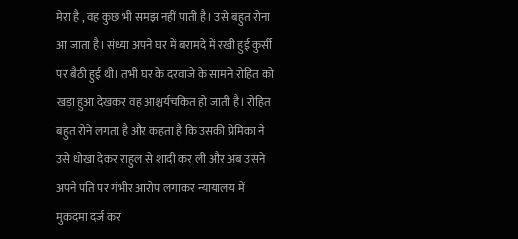मेरा है , वह कुछ भी समझ नहीं पाती है। उसे बहुत रोना आ जाता है। संध्या अपने घर में बरामदे में रखी हुई कुर्सी पर बैठी हुई थी। तभी घर के दरवाजे के सामने रोहित को खड़ा हुआ देखकर वह आश्चर्यचकित हो जाती है। रोहित बहुत रोने लगता है और कहता है कि उसकी प्रेमिका ने उसे धोखा देकर राहुल से शादी कर ली और अब उसने अपने पति पर गंभीर आरोप लगाकर न्यायालय में मुकदमा दर्ज कर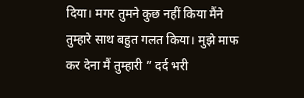दिया। मगर तुमने कुछ नहीं किया मैंने तुम्हारे साथ बहुत गलत किया। मुझे माफ कर देना मैं तुम्हारी ” दर्द भरी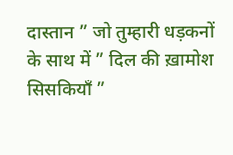दास्तान ” जो तुम्हारी धड़कनों के साथ में ” दिल की ख़ामोश सिसकियाँ ”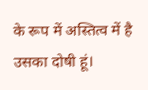के रूप में अस्तित्व में है उसका दोषी हूं।